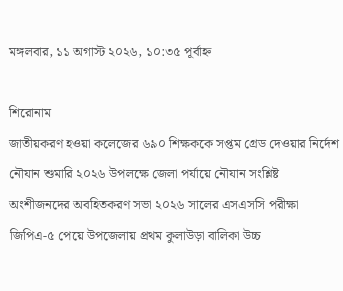মঙ্গলবার, ১১ অগাস্ট ২০২৬, ১০:৩৫ পূর্বাহ্ন

শিরোনাম
জাতীয়করণ হওয়া কলেজের ৬৯০ শিক্ষককে সপ্তম গ্রেড দেওয়ার নির্দেশ নৌযান শুমারি ২০২৬ উপলক্ষে জেলা পর্যায়ে নৌযান সংশ্লিষ্ট অংশীজনদের অবহিতকরণ সভা ২০২৬ সালের এসএসসি পরীক্ষা জিপিএ-৫ পেয়ে উপজেলায় প্রথম কুলাউড়া বালিকা উচ্চ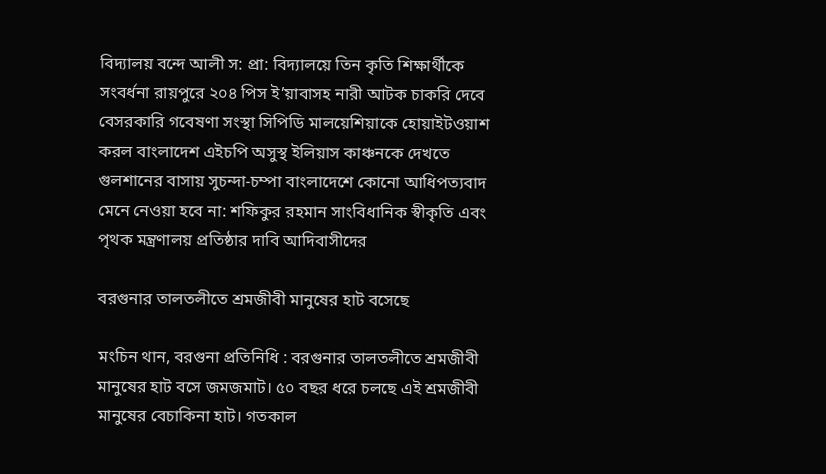বিদ্যালয় বন্দে আলী স: প্রা: বিদ্যালয়ে তিন কৃতি শিক্ষার্থীকে সংবর্ধনা রায়পুরে ২০৪ পিস ই’য়াবাসহ নারী আটক চাকরি দেবে বেসরকারি গবেষণা সংস্থা সিপিডি মালয়েশিয়াকে হোয়াইটওয়াশ করল বাংলাদেশ এইচপি অসুস্থ ইলিয়াস কাঞ্চনকে দেখতে গুলশানের বাসায় সুচন্দা-চম্পা বাংলাদেশে কোনো আধিপত্যবাদ মেনে নেওয়া হবে না: শফিকুর রহমান সাংবিধানিক স্বীকৃতি এবং পৃথক মন্ত্রণালয় প্রতিষ্ঠার দাবি আদিবাসীদের

বরগুনার তালতলীতে শ্রমজীবী মানুষের হাট বসেছে

মংচিন থান, বরগুনা প্রতিনিধি : বরগুনার তালতলীতে শ্রমজীবী মানুষের হাট বসে জমজমাট। ৫০ বছর ধরে চলছে এই শ্রমজীবী মানুষের বেচাকিনা হাট। গতকাল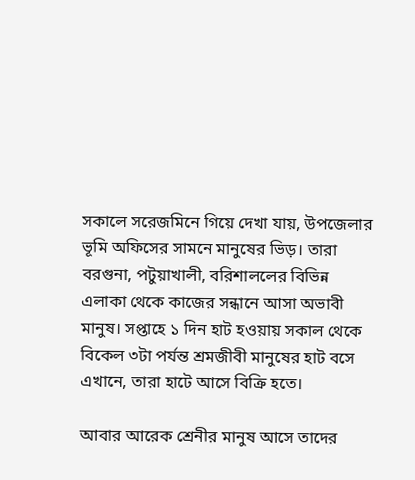সকালে সরেজমিনে গিয়ে দেখা যায়, উপজেলার ভূমি অফিসের সামনে মানুষের ভিড়। তারা বরগুনা, পটুয়াখালী, বরিশাললের বিভিন্ন এলাকা থেকে কাজের সন্ধানে আসা অভাবী মানুষ। সপ্তাহে ১ দিন হাট হওয়ায় সকাল থেকে বিকেল ৩টা পর্যন্ত শ্রমজীবী মানুষের হাট বসে এখানে, তারা হাটে আসে বিক্রি হতে।

আবার আরেক শ্রেনীর মানুষ আসে তাদের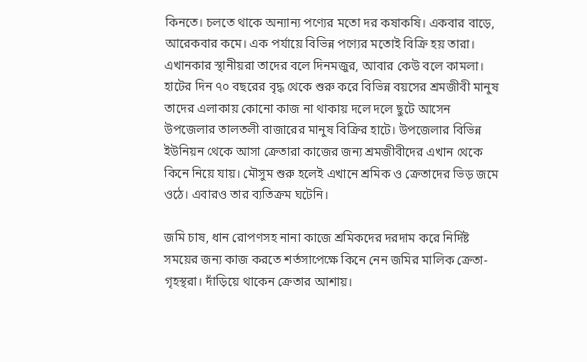কিনতে। চলতে থাকে অন্যান্য পণ্যের মতো দর কষাকষি। একবার বাড়ে, আরেকবার কমে। এক পর্যায়ে বিভিন্ন পণ্যের মতোই বিক্রি হয় তারা। এখানকার স্থানীয়রা তাদের বলে দিনমজুর, আবার কেউ বলে কামলা।
হাটের দিন ৭০ বছরের বৃদ্ধ থেকে শুরু করে বিভিন্ন বয়সের শ্রমজীবী মানুষ তাদের এলাকায় কোনো কাজ না থাকায় দলে দলে ছুটে আসেন উপজেলার তালতলী বাজারের মানুষ বিক্রির হাটে। উপজেলার বিভিন্ন ইউনিয়ন থেকে আসা ক্রেতারা কাজের জন্য শ্রমজীবীদের এখান থেকে কিনে নিয়ে যায়। মৌসুম শুরু হলেই এখানে শ্রমিক ও ক্রেতাদের ভিড় জমে ওঠে। এবারও তার ব্যতিক্রম ঘটেনি।

জমি চাষ, ধান রোপণসহ নানা কাজে শ্রমিকদের দরদাম করে নির্দিষ্ট সময়ের জন্য কাজ করতে শর্তসাপেক্ষে কিনে নেন জমির মালিক ক্রেতা-গৃহস্থরা। দাঁড়িয়ে থাকেন ক্রেতার আশায়।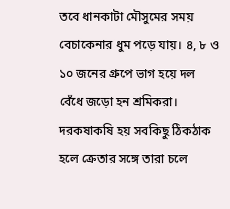তবে ধানকাটা মৌসুমের সময় বেচাকেনার ধুম পড়ে যায়। ৪, ৮ ও ১০ জনের গ্রুপে ভাগ হয়ে দল বেঁধে জড়ো হন শ্রমিকরা। দরকষাকষি হয় সবকিছু ঠিকঠাক হলে ক্রেতার সঙ্গে তারা চলে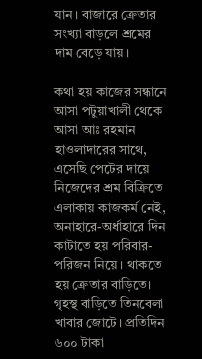যান। বাজারে ক্রেতার সংখ্যা বাড়লে শ্রমের দাম বেড়ে যায়।

কথা হয় কাজের সন্ধানে আসা পটুয়াখালী থেকে আসা আঃ রহমান হাওলাদারের সাথে, এসেছি পেটের দায়ে নিজেদের শ্রম বিক্রিতে এলাকায় কাজকর্ম নেই, অনাহারে-অর্ধাহারে দিন কাটাতে হয় পরিবার-পরিজন নিয়ে। থাকতে হয় ক্রেতার বাড়িতে। গৃহস্থ বাড়িতে তিনবেলা খাবার জোটে। প্রতিদিন ৬০০ টাকা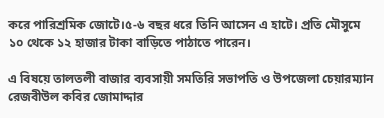করে পারিশ্রমিক জোটে।৫-৬ বছর ধরে তিনি আসেন এ হাটে। প্রতি মৌসুমে ১০ থেকে ১২ হাজার টাকা বাড়িতে পাঠাতে পারেন।

এ বিষয়ে তালতলী বাজার ব্যবসায়ী সমতিরি সভাপতি ও উপজেলা চেয়ারম্যান রেজবীউল কবির জোমাদ্দার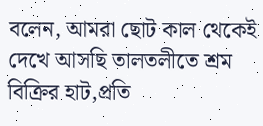বলেন, আমরা ছোট কাল থেকেই দেখে আসছি তালতলীতে শ্রম বিক্রির হাট,প্রতি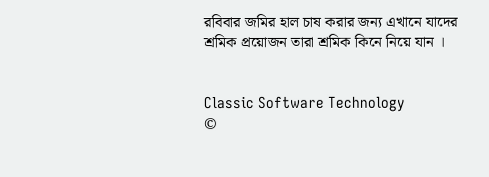রবিবার জমির হাল চাষ করার জন্য এখানে যাদের শ্রমিক প্রয়োজন তারা শ্রমিক কিনে নিয়ে যান ।


Classic Software Technology
©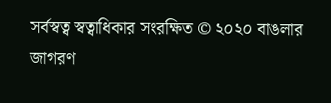সর্বস্বত্ব স্বত্বাধিকার সংরক্ষিত © ২০২০ বাঙলার জাগরণ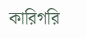কারিগরি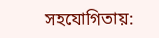সহযোগিতায়: